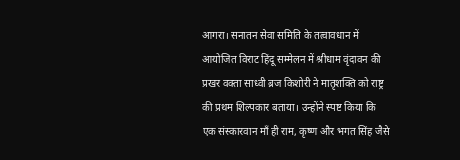आगरा। सनातन सेवा समिति के तत्वावधान में आयोजित विराट हिंदू सम्मेलन में श्रीधाम वृंदावन की प्रखर वक्ता साध्वी ब्रज किशोरी ने मातृशक्ति को राष्ट्र की प्रथम शिल्पकार बताया। उन्होंने स्पष्ट किया कि एक संस्कारवान माँ ही राम, कृष्ण और भगत सिंह जैसे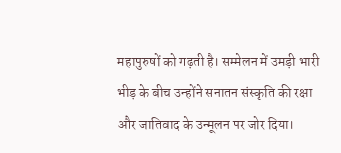महापुरुषों को गढ़ती है। सम्मेलन में उमड़ी भारी भीड़ के बीच उन्होंने सनातन संस्कृति की रक्षा और जातिवाद के उन्मूलन पर जोर दिया।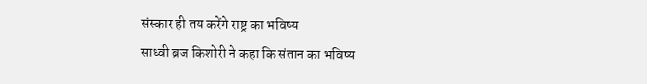संस्कार ही तय करेंगे राष्ट्र का भविष्य
साध्वी ब्रज किशोरी ने कहा कि संतान का भविष्य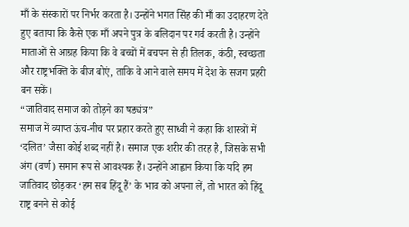माँ के संस्कारों पर निर्भर करता है। उन्होंने भगत सिंह की माँ का उदाहरण देते हुए बताया कि कैसे एक माँ अपने पुत्र के बलिदान पर गर्व करती है। उन्होंने माताओं से आग्रह किया कि वे बच्चों में बचपन से ही तिलक, कंठी, स्वच्छता और राष्ट्रभक्ति के बीज बोएं, ताकि वे आने वाले समय में देश के सजग प्रहरी बन सकें।
“जातिवाद समाज को तोड़ने का षड्यंत्र”
समाज में व्याप्त ऊंच-नीच पर प्रहार करते हुए साध्वी ने कहा कि शास्त्रों में ‘दलित’ जैसा कोई शब्द नहीं है। समाज एक शरीर की तरह है, जिसके सभी अंग (वर्ण) समान रूप से आवश्यक हैं। उन्होंने आह्वान किया कि यदि हम जातिवाद छोड़कर ‘हम सब हिंदू हैं’ के भाव को अपना लें, तो भारत को हिंदू राष्ट्र बनने से कोई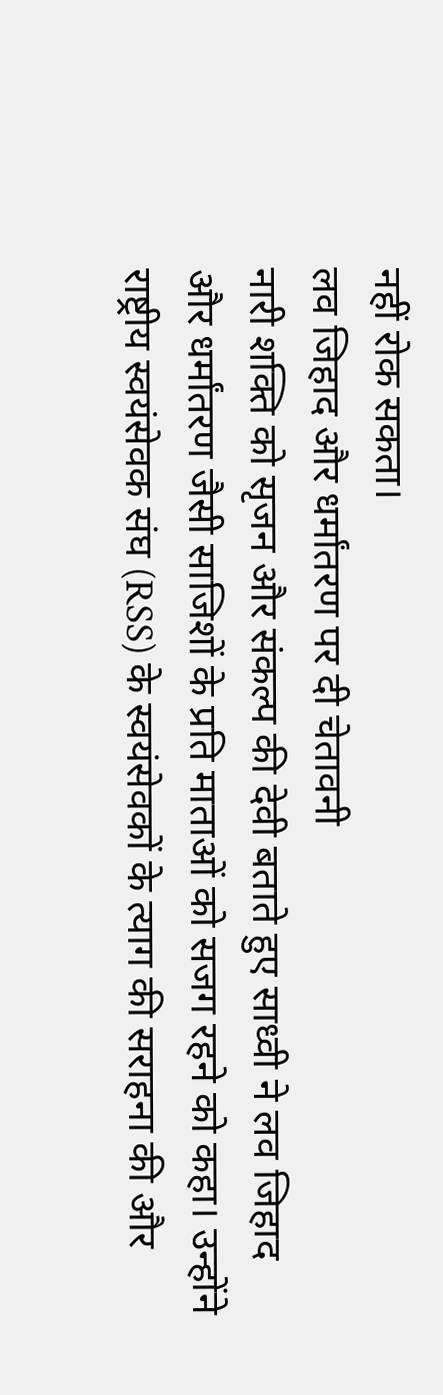नहीं रोक सकता।
लव जिहाद और धर्मांतरण पर दी चेतावनी
नारी शक्ति को सृजन और संकल्प की देवी बताते हुए साध्वी ने लव जिहाद और धर्मांतरण जैसी साजिशों के प्रति माताओं को सजग रहने को कहा। उन्होंने राष्ट्रीय स्वयंसेवक संघ (RSS) के स्वयंसेवकों के त्याग की सराहना की और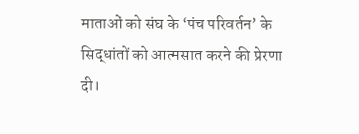माताओं को संघ के ‘पंच परिवर्तन’ के सिद्धांतों को आत्मसात करने की प्रेरणा दी।